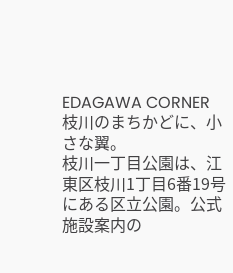EDAGAWA CORNER
枝川のまちかどに、小さな翼。
枝川一丁目公園は、江東区枝川1丁目6番19号にある区立公園。公式施設案内の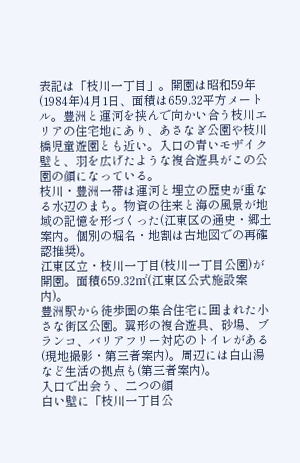表記は「枝川一丁目」。開園は昭和59年(1984年)4月1日、面積は659.32平方メートル。豊洲と運河を挟んで向かい合う枝川エリアの住宅地にあり、あさなぎ公園や枝川橋児童遊園とも近い。入口の青いモザイク壁と、羽を広げたような複合遊具がこの公園の顔になっている。
枝川・豊洲一帯は運河と埋立の歴史が重なる水辺のまち。物資の往来と海の風景が地域の記憶を形づくった(江東区の通史・郷土案内。個別の堀名・地割は古地図での再確認推奨)。
江東区立・枝川一丁目(枝川一丁目公園)が開園。面積659.32㎡(江東区公式施設案内)。
豊洲駅から徒歩圏の集合住宅に囲まれた小さな街区公園。翼形の複合遊具、砂場、ブランコ、バリアフリー対応のトイレがある(現地撮影・第三者案内)。周辺には白山湯など生活の拠点も(第三者案内)。
入口で出会う、二つの顔
白い壁に「枝川一丁目公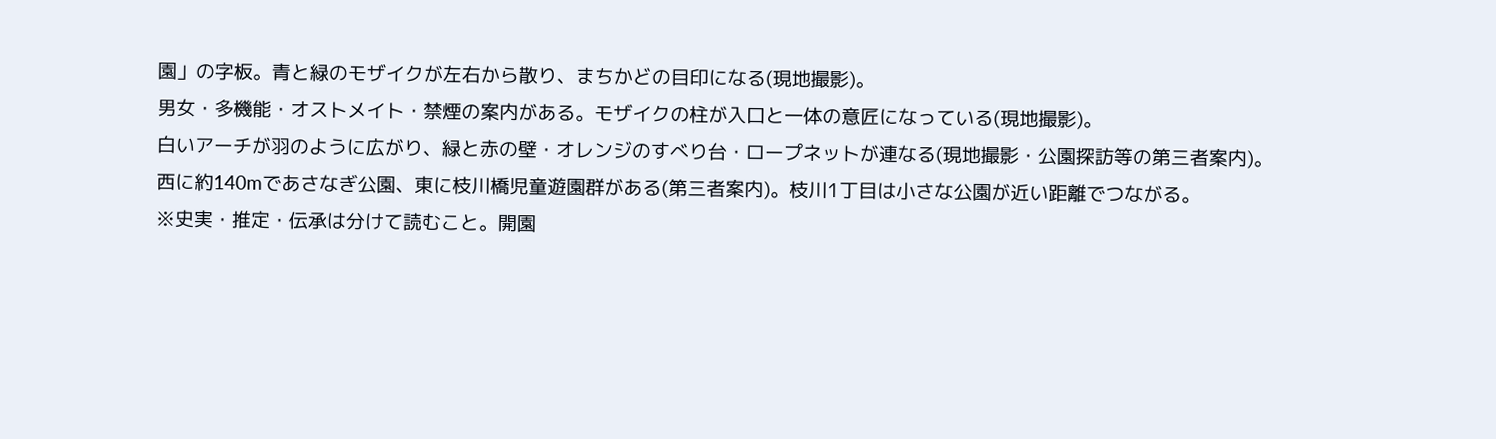園」の字板。青と緑のモザイクが左右から散り、まちかどの目印になる(現地撮影)。
男女・多機能・オストメイト・禁煙の案内がある。モザイクの柱が入口と一体の意匠になっている(現地撮影)。
白いアーチが羽のように広がり、緑と赤の壁・オレンジのすべり台・ロープネットが連なる(現地撮影・公園探訪等の第三者案内)。
西に約140mであさなぎ公園、東に枝川橋児童遊園群がある(第三者案内)。枝川1丁目は小さな公園が近い距離でつながる。
※史実・推定・伝承は分けて読むこと。開園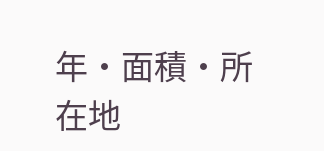年・面積・所在地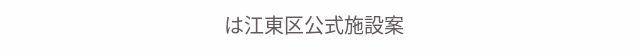は江東区公式施設案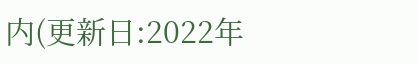内(更新日:2022年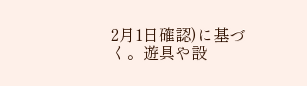2月1日確認)に基づく。遊具や設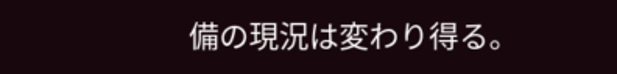備の現況は変わり得る。